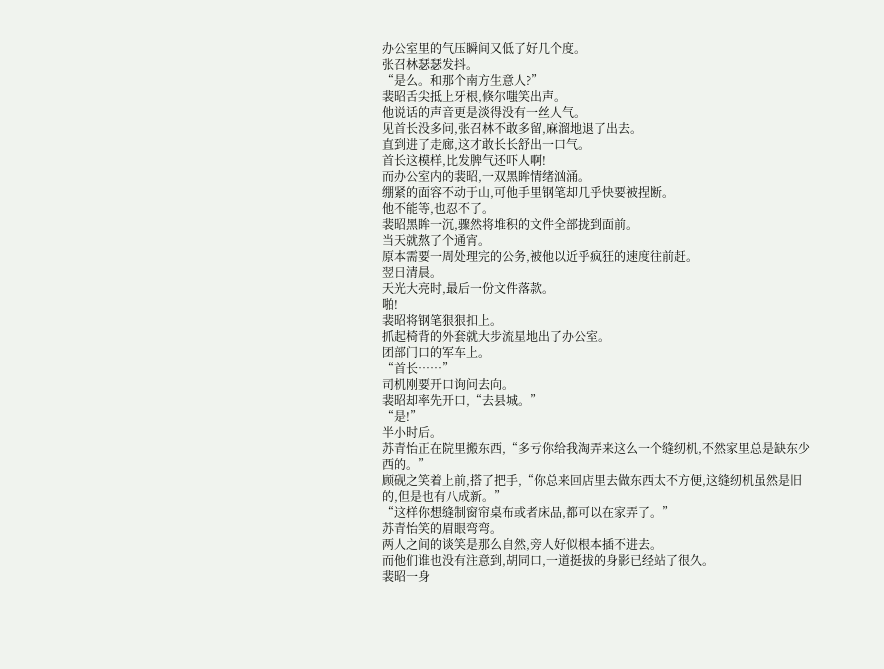办公室里的气压瞬间又低了好几个度。
张召林瑟瑟发抖。
“是么。和那个南方生意人?”
裴昭舌尖抵上牙根,倏尔嗤笑出声。
他说话的声音更是淡得没有一丝人气。
见首长没多问,张召林不敢多留,麻溜地退了出去。
直到进了走廊,这才敢长长舒出一口气。
首长这模样,比发脾气还吓人啊!
而办公室内的裴昭,一双黑眸情绪汹涌。
绷紧的面容不动于山,可他手里钢笔却几乎快要被捏断。
他不能等,也忍不了。
裴昭黑眸一沉,骤然将堆积的文件全部拢到面前。
当天就熬了个通宵。
原本需要一周处理完的公务,被他以近乎疯狂的速度往前赶。
翌日清晨。
天光大亮时,最后一份文件落款。
啪!
裴昭将钢笔狠狠扣上。
抓起椅背的外套就大步流星地出了办公室。
团部门口的军车上。
“首长……”
司机刚要开口询问去向。
裴昭却率先开口,“去县城。”
“是!”
半小时后。
苏青怡正在院里搬东西,“多亏你给我淘弄来这么一个缝纫机,不然家里总是缺东少西的。”
顾砚之笑着上前,搭了把手,“你总来回店里去做东西太不方便,这缝纫机虽然是旧的,但是也有八成新。”
“这样你想缝制窗帘桌布或者床品,都可以在家弄了。”
苏青怡笑的眉眼弯弯。
两人之间的谈笑是那么自然,旁人好似根本插不进去。
而他们谁也没有注意到,胡同口,一道挺拔的身影已经站了很久。
裴昭一身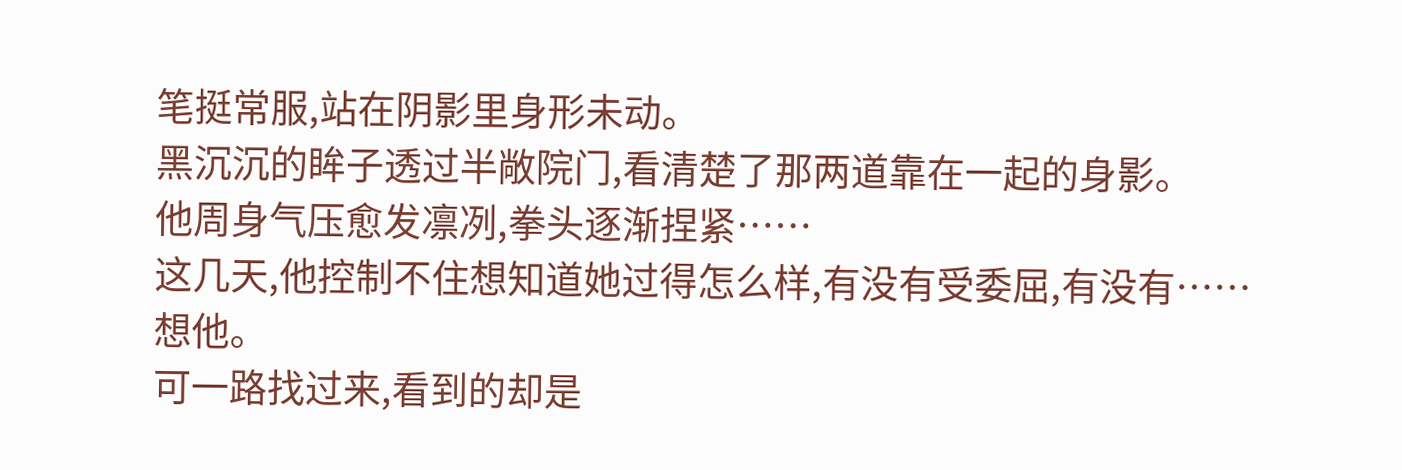笔挺常服,站在阴影里身形未动。
黑沉沉的眸子透过半敞院门,看清楚了那两道靠在一起的身影。
他周身气压愈发凛冽,拳头逐渐捏紧……
这几天,他控制不住想知道她过得怎么样,有没有受委屈,有没有……想他。
可一路找过来,看到的却是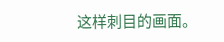这样刺目的画面。